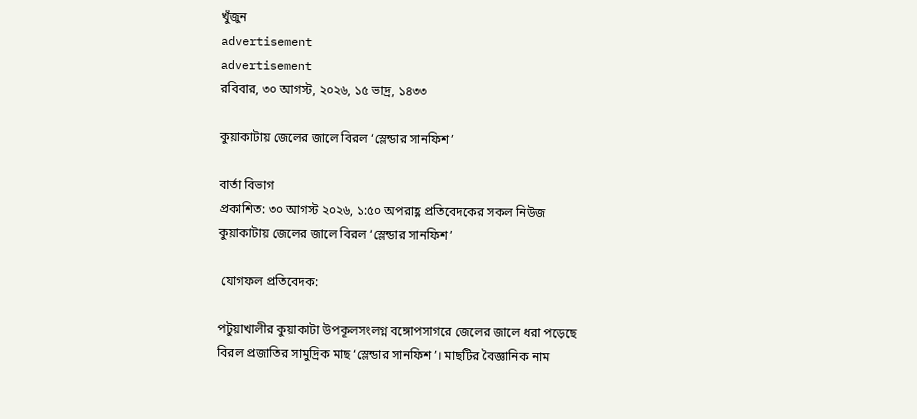খুঁজুন
advertisement
advertisement
রবিবার, ৩০ আগস্ট, ২০২৬, ১৫ ভাদ্র, ১৪৩৩

কুয়াকাটায় জেলের জালে বিরল ‘স্লেন্ডার সানফিশ’

বার্তা বিভাগ
প্রকাশিত: ৩০ আগস্ট ২০২৬, ১:৫০ অপরাহ্ণ প্রতিবেদকের সকল নিউজ
কুয়াকাটায় জেলের জালে বিরল ‘স্লেন্ডার সানফিশ’

 যোগফল প্রতিবেদক:

পটুয়াখালীর কুয়াকাটা উপকূলসংলগ্ন বঙ্গোপসাগরে জেলের জালে ধরা পড়েছে বিরল প্রজাতির সামুদ্রিক মাছ ‘স্লেন্ডার সানফিশ’। মাছটির বৈজ্ঞানিক নাম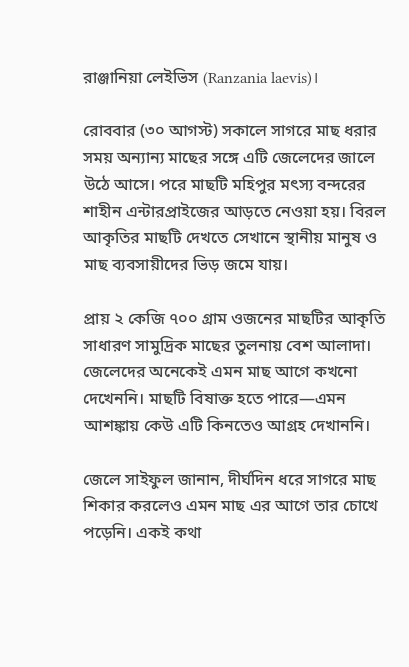রাঞ্জানিয়া লেইভিস (Ranzania laevis)।

রোববার (৩০ আগস্ট) সকালে সাগরে মাছ ধরার সময় অন্যান্য মাছের সঙ্গে এটি জেলেদের জালে উঠে আসে। পরে মাছটি মহিপুর মৎস্য বন্দরের শাহীন এন্টারপ্রাইজের আড়তে নেওয়া হয়। বিরল আকৃতির মাছটি দেখতে সেখানে স্থানীয় মানুষ ও মাছ ব্যবসায়ীদের ভিড় জমে যায়।

প্রায় ২ কেজি ৭০০ গ্রাম ওজনের মাছটির আকৃতি সাধারণ সামুদ্রিক মাছের তুলনায় বেশ আলাদা। জেলেদের অনেকেই এমন মাছ আগে কখনো দেখেননি। মাছটি বিষাক্ত হতে পারে—এমন আশঙ্কায় কেউ এটি কিনতেও আগ্রহ দেখাননি।

জেলে সাইফুল জানান, দীর্ঘদিন ধরে সাগরে মাছ শিকার করলেও এমন মাছ এর আগে তার চোখে পড়েনি। একই কথা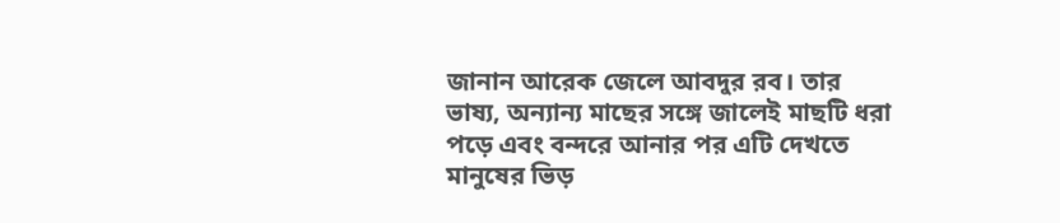জানান আরেক জেলে আবদুর রব। তার ভাষ্য, অন্যান্য মাছের সঙ্গে জালেই মাছটি ধরা পড়ে এবং বন্দরে আনার পর এটি দেখতে মানুষের ভিড়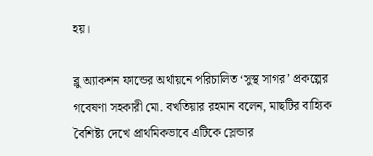হয়।

ব্লু অ্যাকশন ফান্ডের অর্থায়নে পরিচালিত ‘সুস্থ সাগর’ প্রকল্পের গবেষণা সহকারী মো. বখতিয়ার রহমান বলেন, মাছটির বাহ্যিক বৈশিষ্ট্য দেখে প্রাথমিকভাবে এটিকে স্লেন্ডার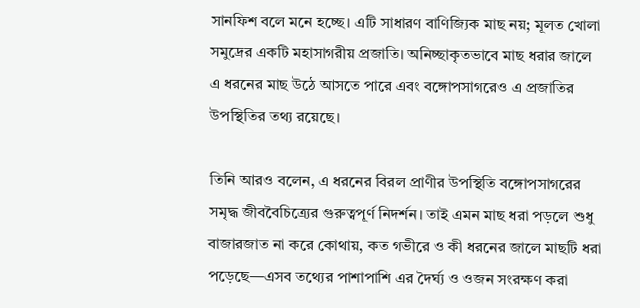সানফিশ বলে মনে হচ্ছে। এটি সাধারণ বাণিজ্যিক মাছ নয়; মূলত খোলা সমুদ্রের একটি মহাসাগরীয় প্রজাতি। অনিচ্ছাকৃতভাবে মাছ ধরার জালে এ ধরনের মাছ উঠে আসতে পারে এবং বঙ্গোপসাগরেও এ প্রজাতির উপস্থিতির তথ্য রয়েছে।

তিনি আরও বলেন, এ ধরনের বিরল প্রাণীর উপস্থিতি বঙ্গোপসাগরের সমৃদ্ধ জীববৈচিত্র্যের গুরুত্বপূর্ণ নিদর্শন। তাই এমন মাছ ধরা পড়লে শুধু বাজারজাত না করে কোথায়, কত গভীরে ও কী ধরনের জালে মাছটি ধরা পড়েছে—এসব তথ্যের পাশাপাশি এর দৈর্ঘ্য ও ওজন সংরক্ষণ করা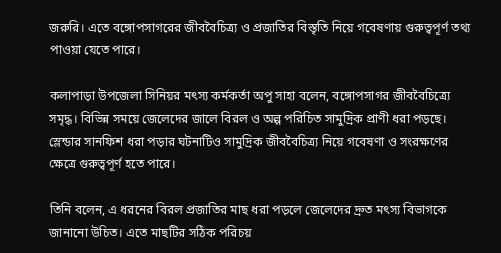জরুরি। এতে বঙ্গোপসাগরের জীববৈচিত্র্য ও প্রজাতির বিস্তৃতি নিয়ে গবেষণায় গুরুত্বপূর্ণ তথ্য পাওয়া যেতে পারে।

কলাপাড়া উপজেলা সিনিয়র মৎস্য কর্মকর্তা অপু সাহা বলেন, বঙ্গোপসাগর জীববৈচিত্র্যে সমৃদ্ধ। বিভিন্ন সময়ে জেলেদের জালে বিরল ও অল্প পরিচিত সামুদ্রিক প্রাণী ধরা পড়ছে। স্লেন্ডার সানফিশ ধরা পড়ার ঘটনাটিও সামুদ্রিক জীববৈচিত্র্য নিয়ে গবেষণা ও সংরক্ষণের ক্ষেত্রে গুরুত্বপূর্ণ হতে পারে।

তিনি বলেন, এ ধরনের বিরল প্রজাতির মাছ ধরা পড়লে জেলেদের দ্রুত মৎস্য বিভাগকে জানানো উচিত। এতে মাছটির সঠিক পরিচয়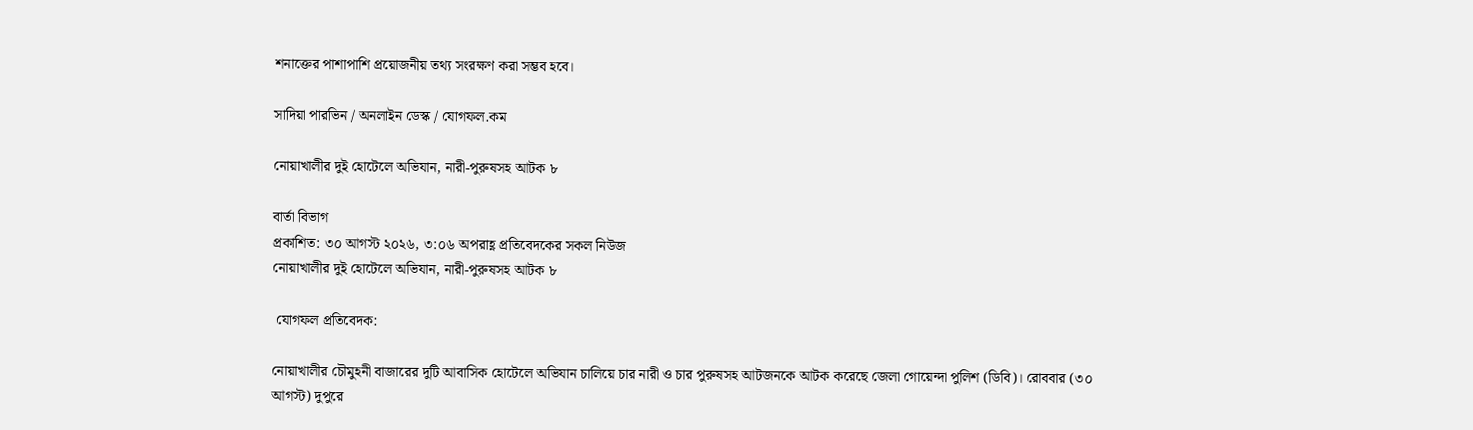শনাক্তের পাশাপাশি প্রয়োজনীয় তথ্য সংরক্ষণ করা সম্ভব হবে।

সাদিয়া পারভিন / অনলাইন ডেস্ক / যোগফল.কম

নোয়াখালীর দুই হোটেলে অভিযান, নারী-পুরুষসহ আটক ৮

বার্তা বিভাগ
প্রকাশিত: ৩০ আগস্ট ২০২৬, ৩:০৬ অপরাহ্ণ প্রতিবেদকের সকল নিউজ
নোয়াখালীর দুই হোটেলে অভিযান, নারী-পুরুষসহ আটক ৮

 যোগফল প্রতিবেদক:

নোয়াখালীর চৌমুহনী বাজারের দুটি আবাসিক হোটেলে অভিযান চালিয়ে চার নারী ও চার পুরুষসহ আটজনকে আটক করেছে জেলা গোয়েন্দা পুলিশ (ডিবি)। রোববার (৩০ আগস্ট) দুপুরে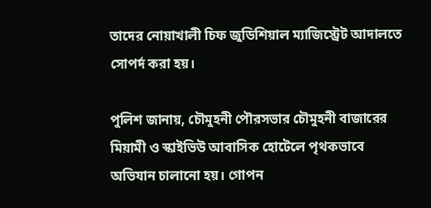তাদের নোয়াখালী চিফ জুডিশিয়াল ম্যাজিস্ট্রেট আদালতে সোপর্দ করা হয়।

পুলিশ জানায়, চৌমুহনী পৌরসভার চৌমুহনী বাজারের মিয়ামী ও স্কাইভিউ আবাসিক হোটেলে পৃথকভাবে অভিযান চালানো হয়। গোপন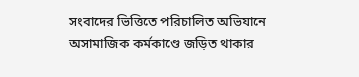সংবাদের ভিত্তিতে পরিচালিত অভিযানে অসামাজিক কর্মকাণ্ডে জড়িত থাকার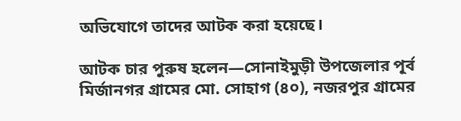অভিযোগে তাদের আটক করা হয়েছে।

আটক চার পুরুষ হলেন—সোনাইমুড়ী উপজেলার পূর্ব মির্জানগর গ্রামের মো. সোহাগ (৪০), নজরপুর গ্রামের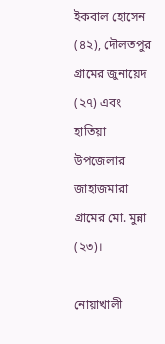ইকবাল হোসেন (৪২), দৌলতপুর গ্রামের জুনায়েদ (২৭) এবং হাতিয়া উপজেলার জাহাজমারা গ্রামের মো. মুন্না (২৩)।

নোয়াখালী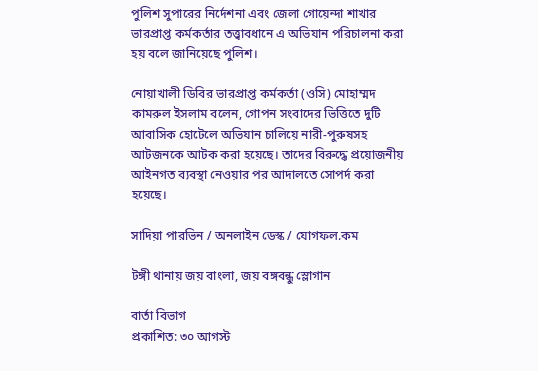পুলিশ সুপারের নির্দেশনা এবং জেলা গোয়েন্দা শাখার ভারপ্রাপ্ত কর্মকর্তার তত্ত্বাবধানে এ অভিযান পরিচালনা করা হয় বলে জানিয়েছে পুলিশ।

নোয়াখালী ডিবির ভারপ্রাপ্ত কর্মকর্তা (ওসি) মোহাম্মদ কামরুল ইসলাম বলেন, গোপন সংবাদের ভিত্তিতে দুটি আবাসিক হোটেলে অভিযান চালিয়ে নারী-পুরুষসহ আটজনকে আটক করা হয়েছে। তাদের বিরুদ্ধে প্রয়োজনীয় আইনগত ব্যবস্থা নেওয়ার পর আদালতে সোপর্দ করা হয়েছে।

সাদিয়া পারভিন / অনলাইন ডেস্ক / যোগফল.কম

টঙ্গী থানায় জয় বাংলা, জয় বঙ্গবন্ধু স্লোগান

বার্তা বিভাগ
প্রকাশিত: ৩০ আগস্ট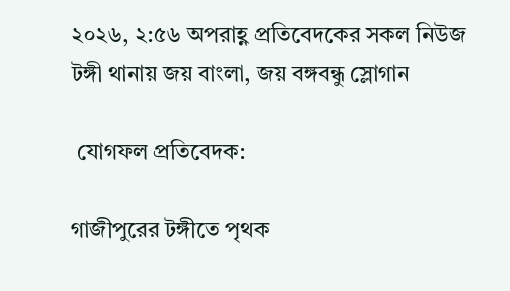২০২৬, ২:৫৬ অপরাহ্ণ প্রতিবেদকের সকল নিউজ
টঙ্গী থানায় জয় বাংলা, জয় বঙ্গবন্ধু স্লোগান

 যোগফল প্রতিবেদক:

গাজীপুরের টঙ্গীতে পৃথক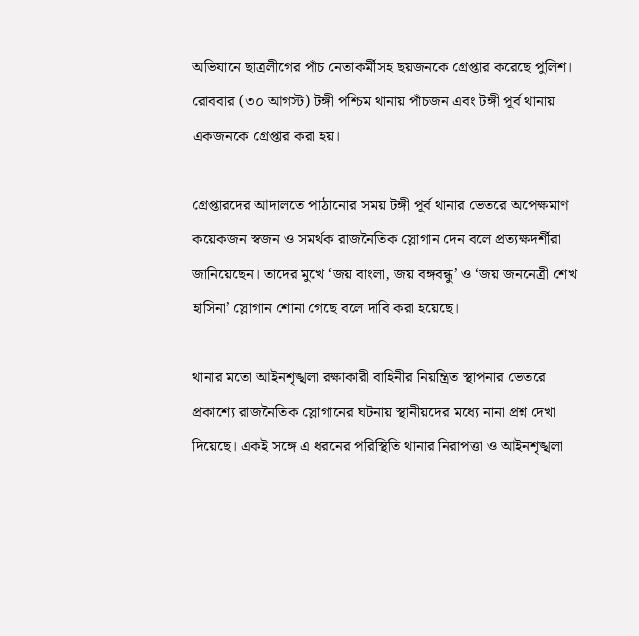অভিযানে ছাত্রলীগের পাঁচ নেতাকর্মীসহ ছয়জনকে গ্রেপ্তার করেছে পুলিশ। রোববার (৩০ আগস্ট) টঙ্গী পশ্চিম থানায় পাঁচজন এবং টঙ্গী পূর্ব থানায় একজনকে গ্রেপ্তার করা হয়।

গ্রেপ্তারদের আদালতে পাঠানোর সময় টঙ্গী পূর্ব থানার ভেতরে অপেক্ষমাণ কয়েকজন স্বজন ও সমর্থক রাজনৈতিক স্লোগান দেন বলে প্রত্যক্ষদর্শীরা জানিয়েছেন। তাদের মুখে ‘জয় বাংলা, জয় বঙ্গবন্ধু’ ও ‘জয় জননেত্রী শেখ হাসিনা’ স্লোগান শোনা গেছে বলে দাবি করা হয়েছে।

থানার মতো আইনশৃঙ্খলা রক্ষাকারী বাহিনীর নিয়ন্ত্রিত স্থাপনার ভেতরে প্রকাশ্যে রাজনৈতিক স্লোগানের ঘটনায় স্থানীয়দের মধ্যে নানা প্রশ্ন দেখা দিয়েছে। একই সঙ্গে এ ধরনের পরিস্থিতি থানার নিরাপত্তা ও আইনশৃঙ্খলা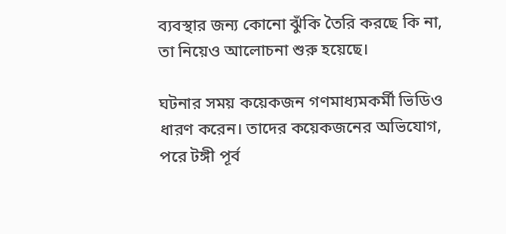ব্যবস্থার জন্য কোনো ঝুঁকি তৈরি করছে কি না, তা নিয়েও আলোচনা শুরু হয়েছে।

ঘটনার সময় কয়েকজন গণমাধ্যমকর্মী ভিডিও ধারণ করেন। তাদের কয়েকজনের অভিযোগ, পরে টঙ্গী পূর্ব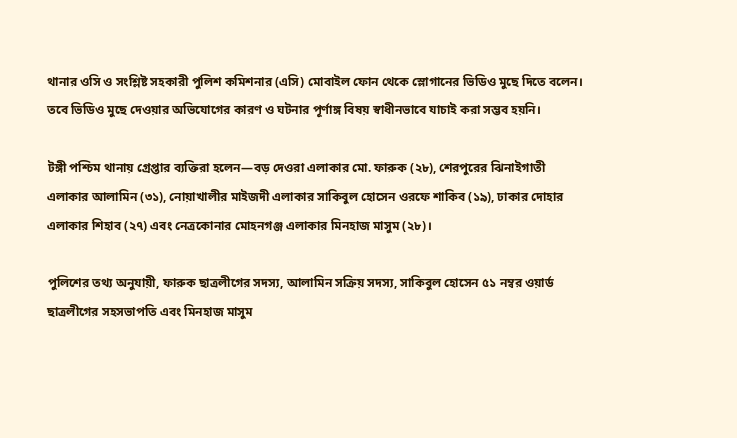থানার ওসি ও সংশ্লিষ্ট সহকারী পুলিশ কমিশনার (এসি) মোবাইল ফোন থেকে স্লোগানের ভিডিও মুছে দিতে বলেন। তবে ভিডিও মুছে দেওয়ার অভিযোগের কারণ ও ঘটনার পূর্ণাঙ্গ বিষয় স্বাধীনভাবে যাচাই করা সম্ভব হয়নি।

টঙ্গী পশ্চিম থানায় গ্রেপ্তার ব্যক্তিরা হলেন—বড় দেওরা এলাকার মো. ফারুক (২৮), শেরপুরের ঝিনাইগাতী এলাকার আলামিন (৩১), নোয়াখালীর মাইজদী এলাকার সাকিবুল হোসেন ওরফে শাকিব (১৯), ঢাকার দোহার এলাকার শিহাব (২৭) এবং নেত্রকোনার মোহনগঞ্জ এলাকার মিনহাজ মাসুম (২৮)।

পুলিশের তথ্য অনুযায়ী, ফারুক ছাত্রলীগের সদস্য, আলামিন সক্রিয় সদস্য, সাকিবুল হোসেন ৫১ নম্বর ওয়ার্ড ছাত্রলীগের সহসভাপতি এবং মিনহাজ মাসুম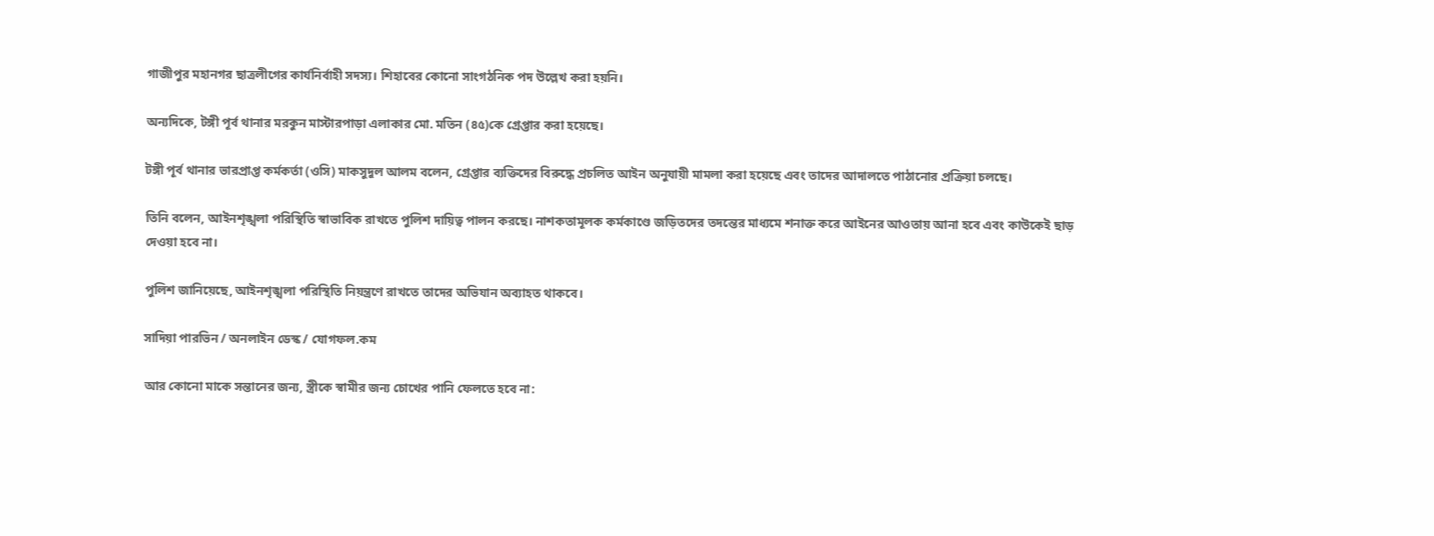গাজীপুর মহানগর ছাত্রলীগের কার্যনির্বাহী সদস্য। শিহাবের কোনো সাংগঠনিক পদ উল্লেখ করা হয়নি।

অন্যদিকে, টঙ্গী পূর্ব থানার মরকুন মাস্টারপাড়া এলাকার মো. মতিন (৪৫)কে গ্রেপ্তার করা হয়েছে।

টঙ্গী পূর্ব থানার ভারপ্রাপ্ত কর্মকর্তা (ওসি) মাকসুদুল আলম বলেন, গ্রেপ্তার ব্যক্তিদের বিরুদ্ধে প্রচলিত আইন অনুযায়ী মামলা করা হয়েছে এবং তাদের আদালতে পাঠানোর প্রক্রিয়া চলছে।

তিনি বলেন, আইনশৃঙ্খলা পরিস্থিতি স্বাভাবিক রাখতে পুলিশ দায়িত্ব পালন করছে। নাশকতামূলক কর্মকাণ্ডে জড়িতদের তদন্তের মাধ্যমে শনাক্ত করে আইনের আওতায় আনা হবে এবং কাউকেই ছাড় দেওয়া হবে না।

পুলিশ জানিয়েছে, আইনশৃঙ্খলা পরিস্থিতি নিয়ন্ত্রণে রাখতে তাদের অভিযান অব্যাহত থাকবে।

সাদিয়া পারভিন / অনলাইন ডেস্ক / যোগফল.কম

আর কোনো মাকে সন্তানের জন্য, স্ত্রীকে স্বামীর জন্য চোখের পানি ফেলতে হবে না: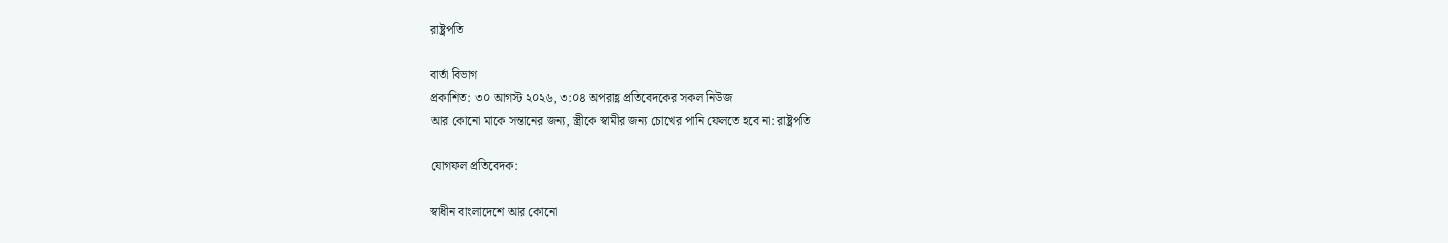রাষ্ট্রপতি

বার্তা বিভাগ
প্রকাশিত: ৩০ আগস্ট ২০২৬, ৩:০৪ অপরাহ্ণ প্রতিবেদকের সকল নিউজ
আর কোনো মাকে সন্তানের জন্য, স্ত্রীকে স্বামীর জন্য চোখের পানি ফেলতে হবে না: রাষ্ট্রপতি

যোগফল প্রতিবেদক:

স্বাধীন বাংলাদেশে আর কোনো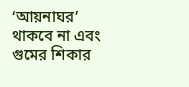‘আয়নাঘর’ থাকবে না এবং গুমের শিকার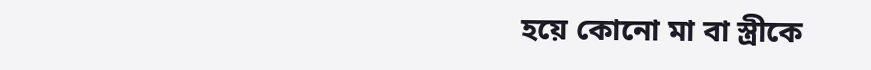হয়ে কোনো মা বা স্ত্রীকে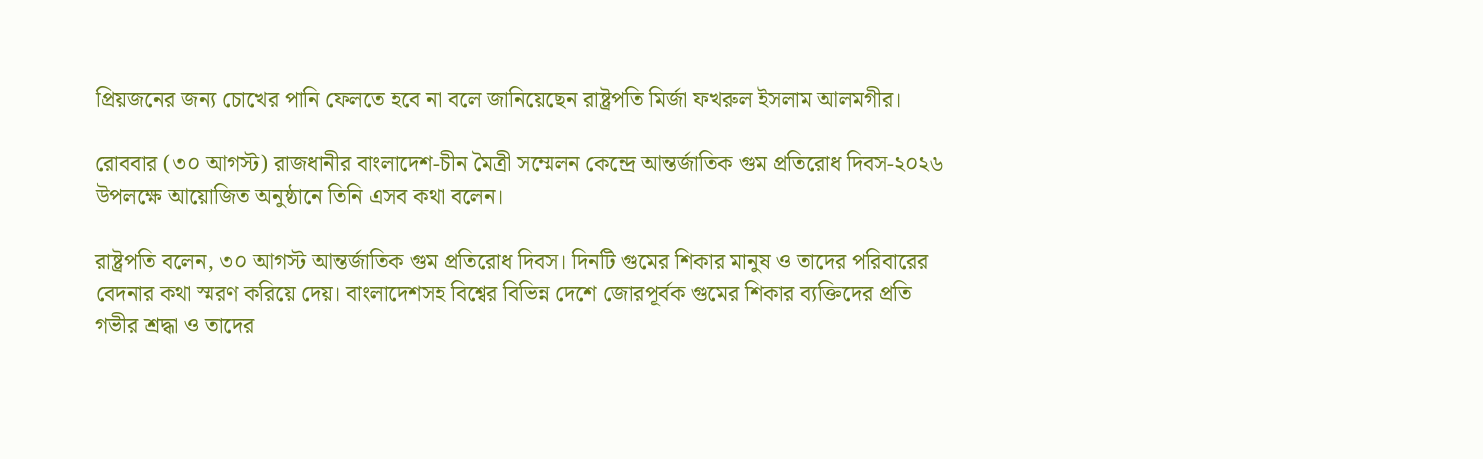প্রিয়জনের জন্য চোখের পানি ফেলতে হবে না বলে জানিয়েছেন রাষ্ট্রপতি মির্জা ফখরুল ইসলাম আলমগীর।

রোববার (৩০ আগস্ট) রাজধানীর বাংলাদেশ-চীন মৈত্রী সম্মেলন কেন্দ্রে আন্তর্জাতিক গুম প্রতিরোধ দিবস-২০২৬ উপলক্ষে আয়োজিত অনুষ্ঠানে তিনি এসব কথা বলেন।

রাষ্ট্রপতি বলেন, ৩০ আগস্ট আন্তর্জাতিক গুম প্রতিরোধ দিবস। দিনটি গুমের শিকার মানুষ ও তাদের পরিবারের বেদনার কথা স্মরণ করিয়ে দেয়। বাংলাদেশসহ বিশ্বের বিভিন্ন দেশে জোরপূর্বক গুমের শিকার ব্যক্তিদের প্রতি গভীর শ্রদ্ধা ও তাদের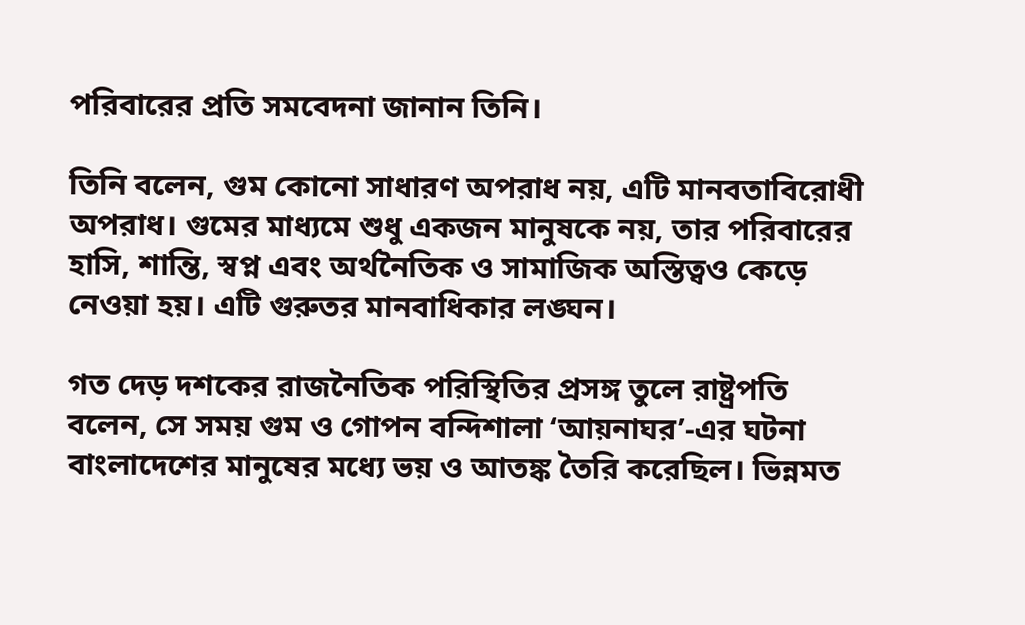পরিবারের প্রতি সমবেদনা জানান তিনি।

তিনি বলেন, গুম কোনো সাধারণ অপরাধ নয়, এটি মানবতাবিরোধী অপরাধ। গুমের মাধ্যমে শুধু একজন মানুষকে নয়, তার পরিবারের হাসি, শান্তি, স্বপ্ন এবং অর্থনৈতিক ও সামাজিক অস্তিত্বও কেড়ে নেওয়া হয়। এটি গুরুতর মানবাধিকার লঙ্ঘন।

গত দেড় দশকের রাজনৈতিক পরিস্থিতির প্রসঙ্গ তুলে রাষ্ট্রপতি বলেন, সে সময় গুম ও গোপন বন্দিশালা ‘আয়নাঘর’-এর ঘটনা বাংলাদেশের মানুষের মধ্যে ভয় ও আতঙ্ক তৈরি করেছিল। ভিন্নমত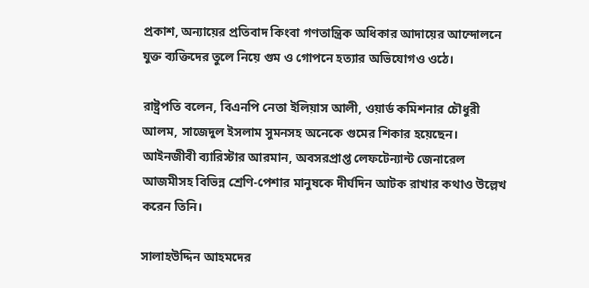প্রকাশ, অন্যায়ের প্রতিবাদ কিংবা গণতান্ত্রিক অধিকার আদায়ের আন্দোলনে যুক্ত ব্যক্তিদের তুলে নিয়ে গুম ও গোপনে হত্যার অভিযোগও ওঠে।

রাষ্ট্রপতি বলেন, বিএনপি নেতা ইলিয়াস আলী, ওয়ার্ড কমিশনার চৌধুরী আলম, সাজেদুল ইসলাম সুমনসহ অনেকে গুমের শিকার হয়েছেন। আইনজীবী ব্যারিস্টার আরমান, অবসরপ্রাপ্ত লেফটেন্যান্ট জেনারেল আজমীসহ বিভিন্ন শ্রেণি-পেশার মানুষকে দীর্ঘদিন আটক রাখার কথাও উল্লেখ করেন তিনি।

সালাহউদ্দিন আহমদের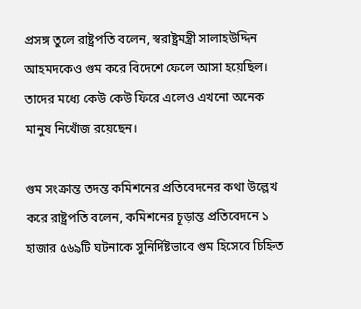প্রসঙ্গ তুলে রাষ্ট্রপতি বলেন, স্বরাষ্ট্রমন্ত্রী সালাহউদ্দিন আহমদকেও গুম করে বিদেশে ফেলে আসা হয়েছিল। তাদের মধ্যে কেউ কেউ ফিরে এলেও এখনো অনেক মানুষ নিখোঁজ রয়েছেন।

গুম সংক্রান্ত তদন্ত কমিশনের প্রতিবেদনের কথা উল্লেখ করে রাষ্ট্রপতি বলেন, কমিশনের চূড়ান্ত প্রতিবেদনে ১ হাজার ৫৬৯টি ঘটনাকে সুনির্দিষ্টভাবে গুম হিসেবে চিহ্নিত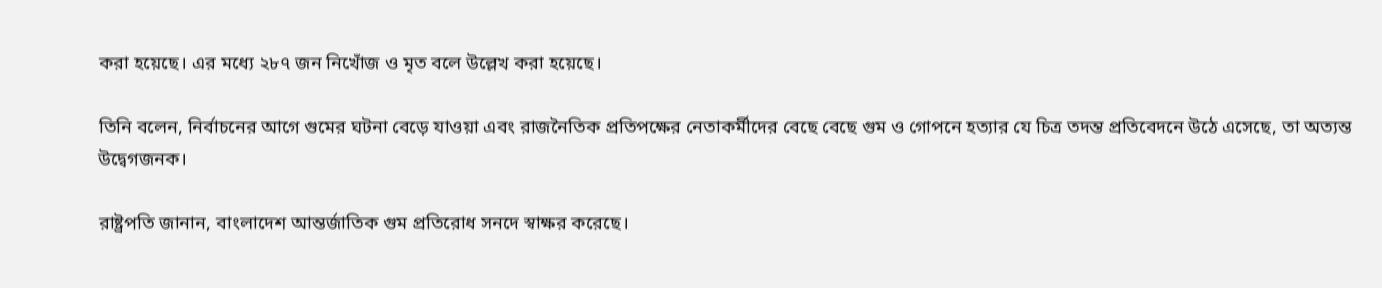করা হয়েছে। এর মধ্যে ২৮৭ জন নিখোঁজ ও মৃত বলে উল্লেখ করা হয়েছে।

তিনি বলেন, নির্বাচনের আগে গুমের ঘটনা বেড়ে যাওয়া এবং রাজনৈতিক প্রতিপক্ষের নেতাকর্মীদের বেছে বেছে গুম ও গোপনে হত্যার যে চিত্র তদন্ত প্রতিবেদনে উঠে এসেছে, তা অত্যন্ত উদ্বেগজনক।

রাষ্ট্রপতি জানান, বাংলাদেশ আন্তর্জাতিক গুম প্রতিরোধ সনদে স্বাক্ষর করেছে।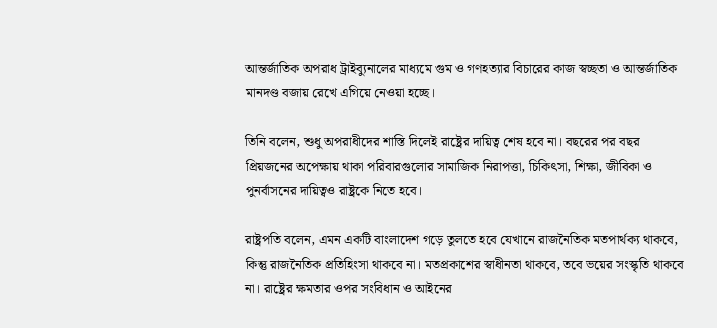আন্তর্জাতিক অপরাধ ট্রাইব্যুনালের মাধ্যমে গুম ও গণহত্যার বিচারের কাজ স্বচ্ছতা ও আন্তর্জাতিক মানদণ্ড বজায় রেখে এগিয়ে নেওয়া হচ্ছে।

তিনি বলেন, শুধু অপরাধীদের শাস্তি দিলেই রাষ্ট্রের দায়িত্ব শেষ হবে না। বছরের পর বছর প্রিয়জনের অপেক্ষায় থাকা পরিবারগুলোর সামাজিক নিরাপত্তা, চিকিৎসা, শিক্ষা, জীবিকা ও পুনর্বাসনের দায়িত্বও রাষ্ট্রকে নিতে হবে।

রাষ্ট্রপতি বলেন, এমন একটি বাংলাদেশ গড়ে তুলতে হবে যেখানে রাজনৈতিক মতপার্থক্য থাকবে, কিন্তু রাজনৈতিক প্রতিহিংসা থাকবে না। মতপ্রকাশের স্বাধীনতা থাকবে, তবে ভয়ের সংস্কৃতি থাকবে না। রাষ্ট্রের ক্ষমতার ওপর সংবিধান ও আইনের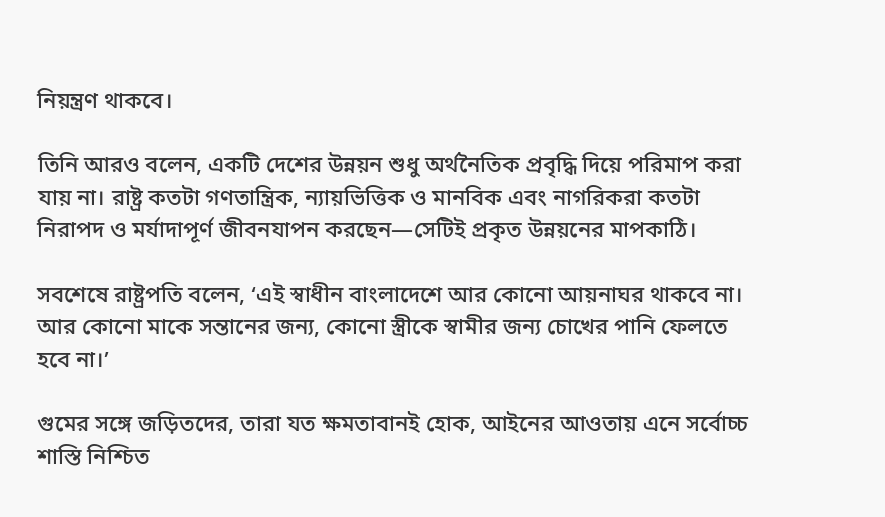নিয়ন্ত্রণ থাকবে।

তিনি আরও বলেন, একটি দেশের উন্নয়ন শুধু অর্থনৈতিক প্রবৃদ্ধি দিয়ে পরিমাপ করা যায় না। রাষ্ট্র কতটা গণতান্ত্রিক, ন্যায়ভিত্তিক ও মানবিক এবং নাগরিকরা কতটা নিরাপদ ও মর্যাদাপূর্ণ জীবনযাপন করছেন—সেটিই প্রকৃত উন্নয়নের মাপকাঠি।

সবশেষে রাষ্ট্রপতি বলেন, ‘এই স্বাধীন বাংলাদেশে আর কোনো আয়নাঘর থাকবে না। আর কোনো মাকে সন্তানের জন্য, কোনো স্ত্রীকে স্বামীর জন্য চোখের পানি ফেলতে হবে না।’

গুমের সঙ্গে জড়িতদের, তারা যত ক্ষমতাবানই হোক, আইনের আওতায় এনে সর্বোচ্চ শাস্তি নিশ্চিত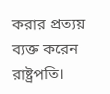করার প্রত্যয় ব্যক্ত করেন রাষ্ট্রপতি।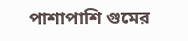পাশাপাশি গুমের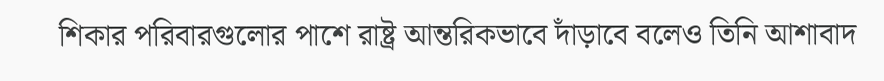শিকার পরিবারগুলোর পাশে রাষ্ট্র আন্তরিকভাবে দাঁড়াবে বলেও তিনি আশাবাদ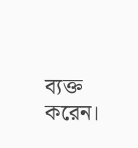ব্যক্ত করেন।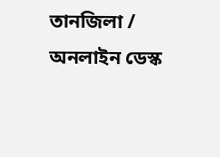তানজিলা / অনলাইন ডেস্ক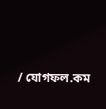/ যোগফল.কম